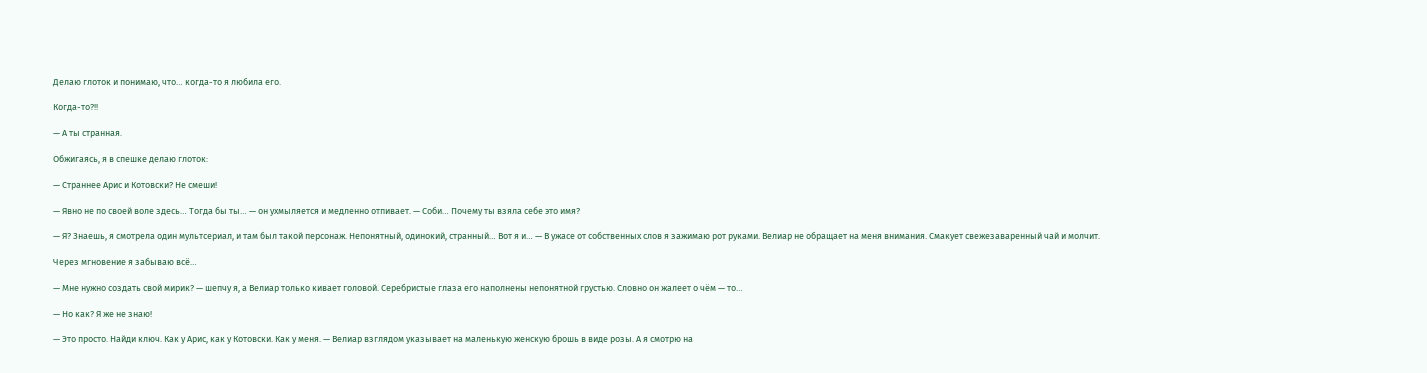Делаю глоток и понимаю, что… когда-то я любила его.

Когда-то?!!

— А ты странная.

Обжигаясь, я в спешке делаю глоток:

— Страннее Арис и Котовски? Не смеши!

— Явно не по своей воле здесь… Тогда бы ты… — он ухмыляется и медленно отпивает. — Соби… Почему ты взяла себе это имя?

— Я? Знаешь, я смотрела один мультсериал, и там был такой персонаж. Непонятный, одинокий, странный… Вот я и… — В ужасе от собственных слов я зажимаю рот руками. Велиар не обращает на меня внимания. Смакует свежезаваренный чай и молчит.

Через мгновение я забываю всё…

— Мне нужно создать свой мирик? — шепчу я, а Велиар только кивает головой. Серебристые глаза его наполнены непонятной грустью. Словно он жалеет о чём — то…

— Но как? Я же не знаю!

— Это просто. Найди ключ. Как у Арис, как у Котовски. Как у меня. — Велиар взглядом указывает на маленькую женскую брошь в виде розы. А я смотрю на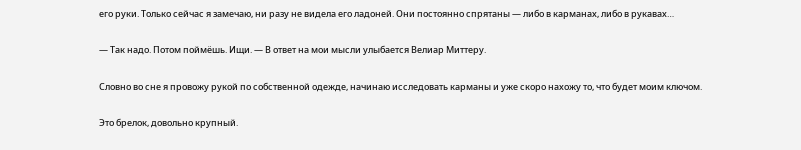его руки. Только сейчас я замечаю, ни разу не видела его ладоней. Они постоянно спрятаны — либо в карманах, либо в рукавах…

— Так надо. Потом поймёшь. Ищи. — В ответ на мои мысли улыбается Велиар Миттеру.

Словно во сне я провожу рукой по собственной одежде, начинаю исследовать карманы и уже скоро нахожу то, что будет моим ключом.

Это брелок, довольно крупный.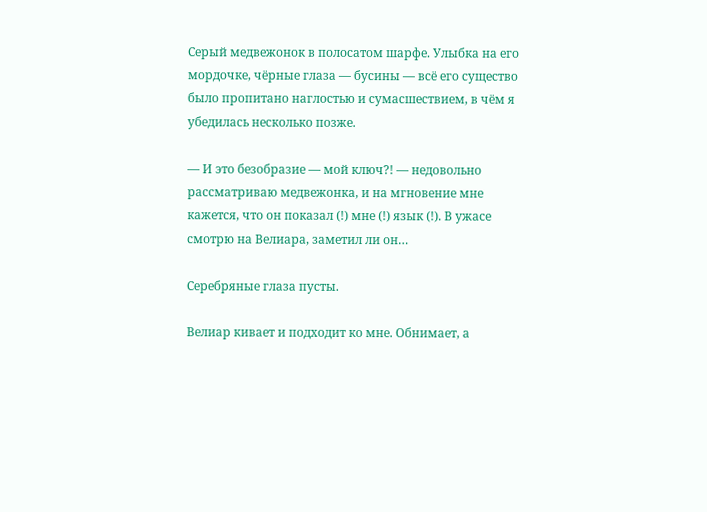Серый медвежонок в полосатом шарфе. Улыбка на его мордочке, чёрные глаза — бусины — всё его существо было пропитано наглостью и сумасшествием, в чём я убедилась несколько позже.

— И это безобразие — мой ключ?! — недовольно рассматриваю медвежонка, и на мгновение мне кажется, что он показал (!) мне (!) язык (!). В ужасе смотрю на Велиара, заметил ли он…

Серебряные глаза пусты.

Велиар кивает и подходит ко мне. Обнимает, а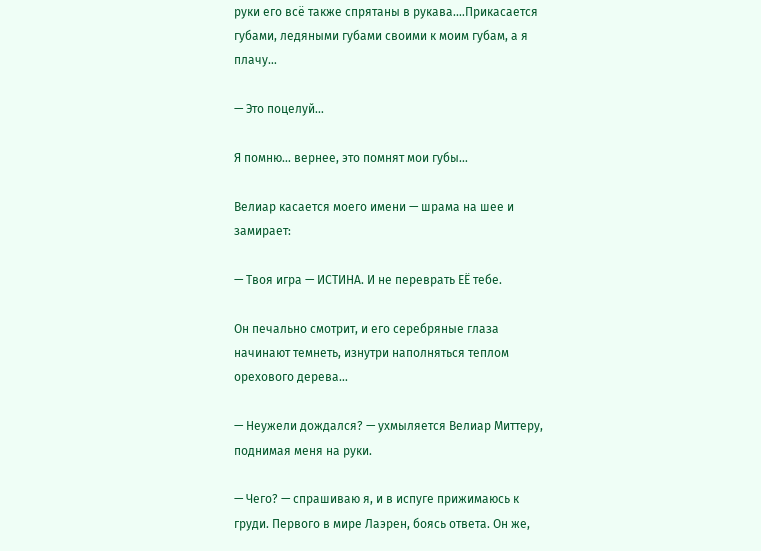руки его всё также спрятаны в рукава.…Прикасается губами, ледяными губами своими к моим губам, а я плачу…

— Это поцелуй…

Я помню… вернее, это помнят мои губы…

Велиар касается моего имени — шрама на шее и замирает:

— Твоя игра — ИСТИНА. И не переврать ЕЁ тебе.

Он печально смотрит, и его серебряные глаза начинают темнеть, изнутри наполняться теплом орехового дерева…

— Неужели дождался? — ухмыляется Велиар Миттеру, поднимая меня на руки.

— Чего? — спрашиваю я, и в испуге прижимаюсь к груди. Первого в мире Лаэрен, боясь ответа. Он же,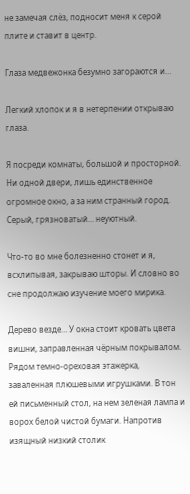не замечая слёз, подносит меня к серой плите и ставит в центр.

Глаза медвежонка безумно загораются и…

Легкий хлопок и я в нетерпении открываю глаза.

Я посреди комнаты, большой и просторной. Ни одной двери, лишь единственное огромное окно, а за ним странный город. Серый, грязноватый… неуютный.

Что-то во мне болезненно стонет и я, всхлипывая, закрываю шторы. И словно во сне продолжаю изучение моего мирика.

Дерево везде… У окна стоит кровать цвета вишни, заправленная чёрным покрывалом. Рядом темно-ореховая этажерка, заваленная плюшевыми игрушками. В тон ей письменный стол, на нем зеленая лампа и ворох белой чистой бумаги. Напротив изящный низкий столик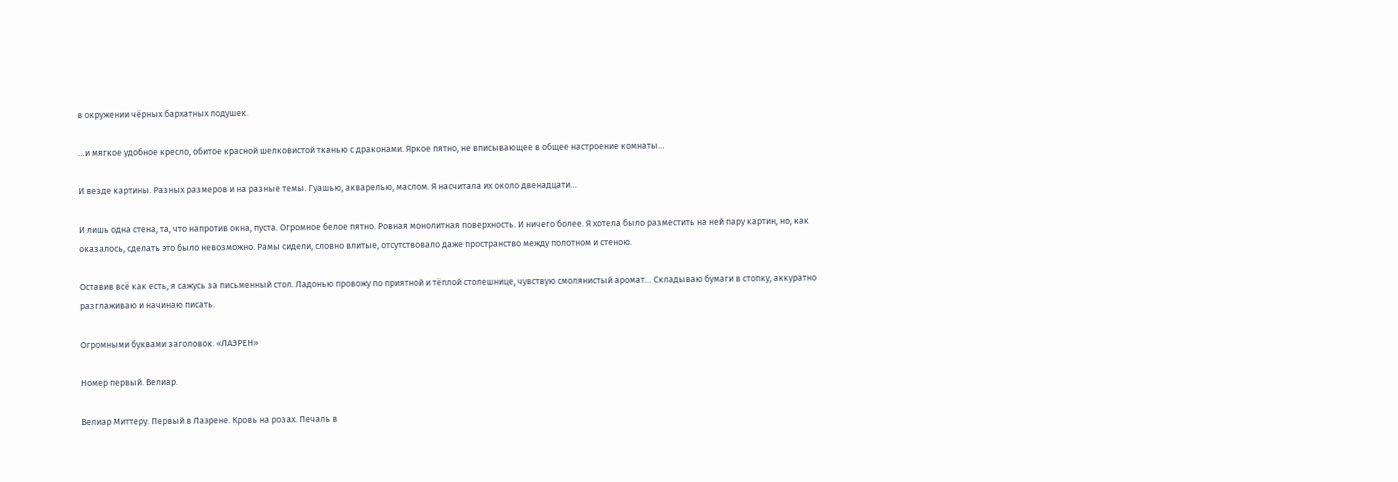в окружении чёрных бархатных подушек.

…и мягкое удобное кресло, обитое красной шелковистой тканью с драконами. Яркое пятно, не вписывающее в общее настроение комнаты…

И везде картины. Разных размеров и на разные темы. Гуашью, акварелью, маслом. Я насчитала их около двенадцати…

И лишь одна стена, та, что напротив окна, пуста. Огромное белое пятно. Ровная монолитная поверхность. И ничего более. Я хотела было разместить на ней пару картин, но, как оказалось, сделать это было невозможно. Рамы сидели, словно влитые, отсутствовало даже пространство между полотном и стеною.

Оставив всё как есть, я сажусь за письменный стол. Ладонью провожу по приятной и тёплой столешнице, чувствую смолянистый аромат… Складываю бумаги в стопку, аккуратно разглаживаю и начинаю писать.

Огромными буквами заголовок. «ЛАЭРЕН»

Номер первый. Велиар.

Велиар Миттеру. Первый в Лаэрене. Кровь на розах. Печаль в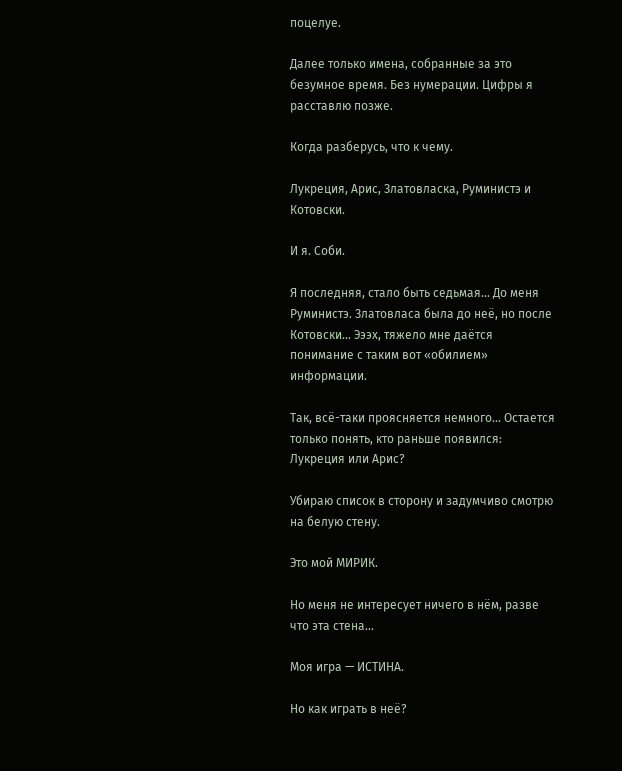поцелуе.

Далее только имена, собранные за это безумное время. Без нумерации. Цифры я расставлю позже.

Когда разберусь, что к чему.

Лукреция, Арис, Златовласка, Руминистэ и Котовски.

И я. Соби.

Я последняя, стало быть седьмая… До меня Руминистэ. Златовласа была до неё, но после Котовски… Эээх, тяжело мне даётся понимание с таким вот «обилием» информации.

Так, всё-таки проясняется немного… Остается только понять, кто раньше появился: Лукреция или Арис?

Убираю список в сторону и задумчиво смотрю на белую стену.

Это мой МИРИК.

Но меня не интересует ничего в нём, разве что эта стена…

Моя игра — ИСТИНА.

Но как играть в неё?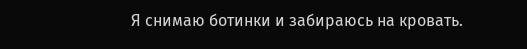Я снимаю ботинки и забираюсь на кровать.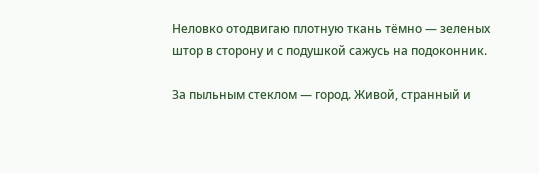Неловко отодвигаю плотную ткань тёмно — зеленых штор в сторону и с подушкой сажусь на подоконник.

За пыльным стеклом — город. Живой, странный и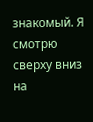знакомый. Я смотрю сверху вниз на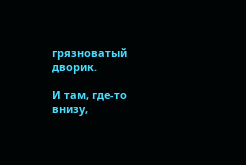грязноватый дворик.

И там, где-то внизу,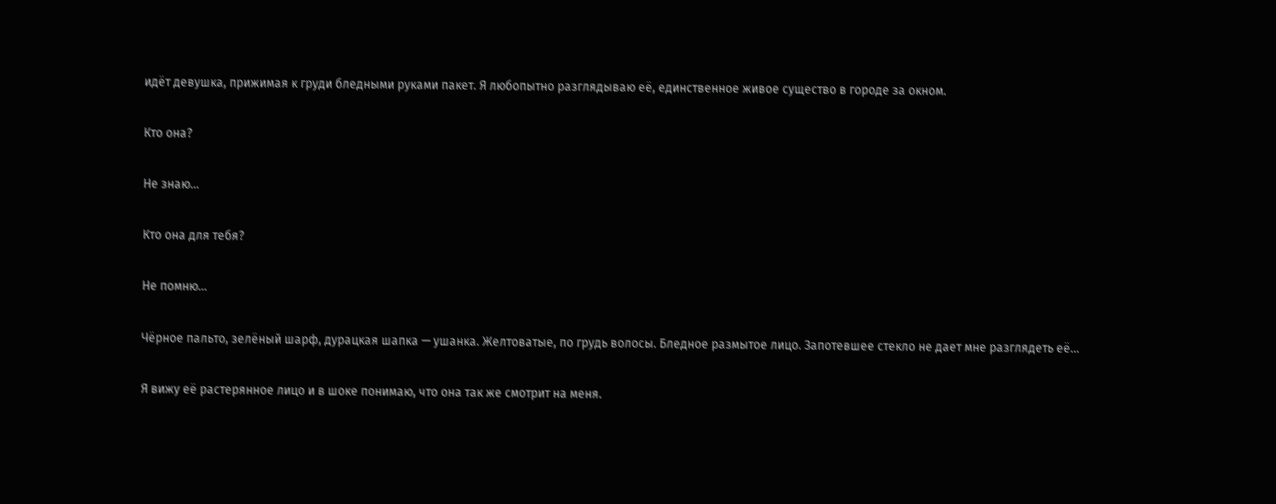идёт девушка, прижимая к груди бледными руками пакет. Я любопытно разглядываю её, единственное живое существо в городе за окном.

Кто она?

Не знаю…

Кто она для тебя?

Не помню…

Чёрное пальто, зелёный шарф, дурацкая шапка — ушанка. Желтоватые, по грудь волосы. Бледное размытое лицо. Запотевшее стекло не дает мне разглядеть её…

Я вижу её растерянное лицо и в шоке понимаю, что она так же смотрит на меня.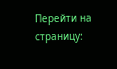Перейти на страницу: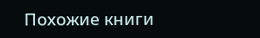Похожие книги